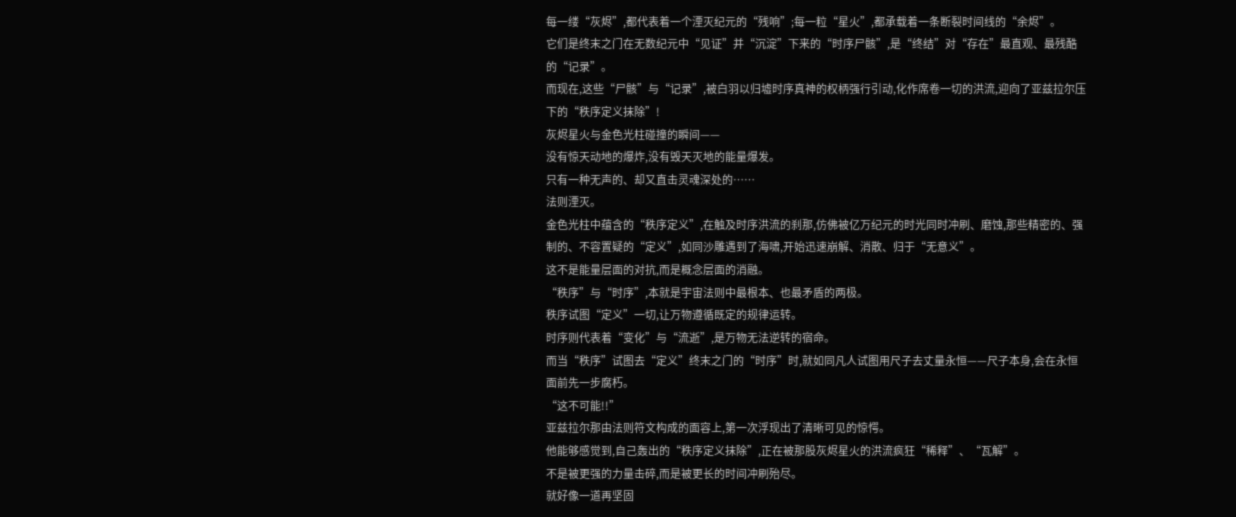每一缕“灰烬”,都代表着一个湮灭纪元的“残响”;每一粒“星火”,都承载着一条断裂时间线的“余烬”。
它们是终末之门在无数纪元中“见证”并“沉淀”下来的“时序尸骸”,是“终结”对“存在”最直观、最残酷的“记录”。
而现在,这些“尸骸”与“记录”,被白羽以归墟时序真神的权柄强行引动,化作席卷一切的洪流,迎向了亚兹拉尔压下的“秩序定义抹除”!
灰烬星火与金色光柱碰撞的瞬间——
没有惊天动地的爆炸,没有毁天灭地的能量爆发。
只有一种无声的、却又直击灵魂深处的……
法则湮灭。
金色光柱中蕴含的“秩序定义”,在触及时序洪流的刹那,仿佛被亿万纪元的时光同时冲刷、磨蚀,那些精密的、强制的、不容置疑的“定义”,如同沙雕遇到了海啸,开始迅速崩解、消散、归于“无意义”。
这不是能量层面的对抗,而是概念层面的消融。
“秩序”与“时序”,本就是宇宙法则中最根本、也最矛盾的两极。
秩序试图“定义”一切,让万物遵循既定的规律运转。
时序则代表着“变化”与“流逝”,是万物无法逆转的宿命。
而当“秩序”试图去“定义”终末之门的“时序”时,就如同凡人试图用尺子去丈量永恒——尺子本身,会在永恒面前先一步腐朽。
“这不可能!!”
亚兹拉尔那由法则符文构成的面容上,第一次浮现出了清晰可见的惊愕。
他能够感觉到,自己轰出的“秩序定义抹除”,正在被那股灰烬星火的洪流疯狂“稀释”、“瓦解”。
不是被更强的力量击碎,而是被更长的时间冲刷殆尽。
就好像一道再坚固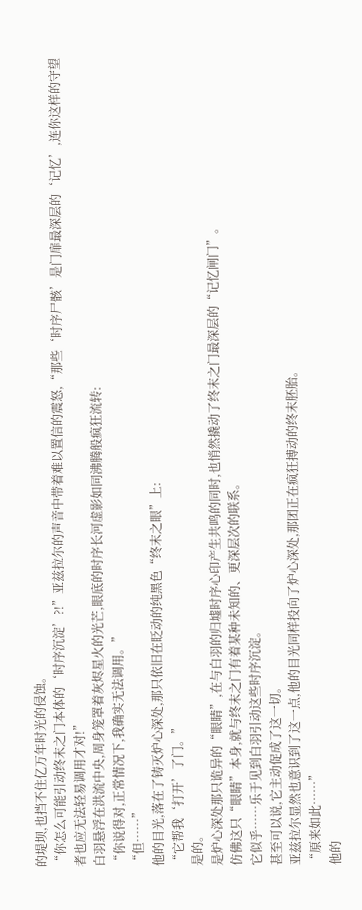的堤坝,也挡不住亿万年时光的侵蚀。
“你怎么可能引动终末之门本体的‘时序沉淀’?!”亚兹拉尔的声音中带着难以置信的震怒,“那些‘时序尸骸’是门扉最深层的‘记忆’,连你这样的守望者也应无法轻易调用才对!”
白羽悬浮在洪流中央,周身笼罩着灰烬星火的光芒,眼底的时序长河虚影如同沸腾般疯狂流转:
“你说得对,正常情况下,我确实无法调用。”
“但……”
他的目光,落在了铸灭炉心深处,那只依旧在眨动的纯黑色“终末之眼”上:
“它帮我‘打开’了门。”
是的。
是炉心深处那只诡异的“眼睛”,在与白羽的归墟时序心印产生共鸣的同时,也悄然撬动了终末之门最深层的“记忆闸门”。
仿佛这只“眼睛”本身,就与终末之门有着某种未知的、更深层次的联系。
它似乎……乐于见到白羽引动这些时序沉淀。
甚至可以说,它主动促成了这一切。
亚兹拉尔显然也意识到了这一点,他的目光同样投向了炉心深处,那团正在疯狂搏动的终末胚胎。
“原来如此……”
他的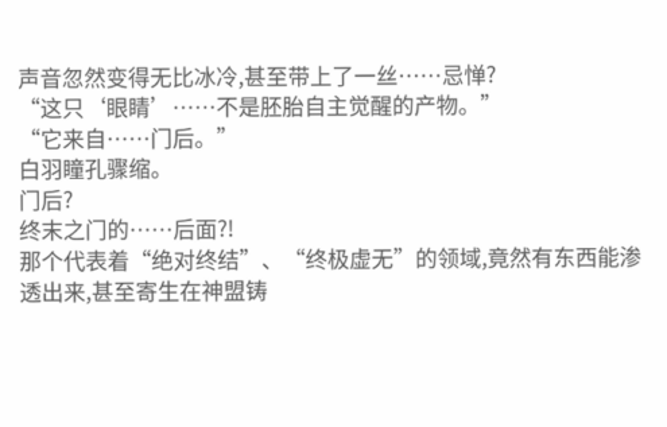声音忽然变得无比冰冷,甚至带上了一丝……忌惮?
“这只‘眼睛’……不是胚胎自主觉醒的产物。”
“它来自……门后。”
白羽瞳孔骤缩。
门后?
终末之门的……后面?!
那个代表着“绝对终结”、“终极虚无”的领域,竟然有东西能渗透出来,甚至寄生在神盟铸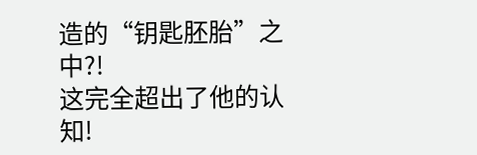造的“钥匙胚胎”之中?!
这完全超出了他的认知!